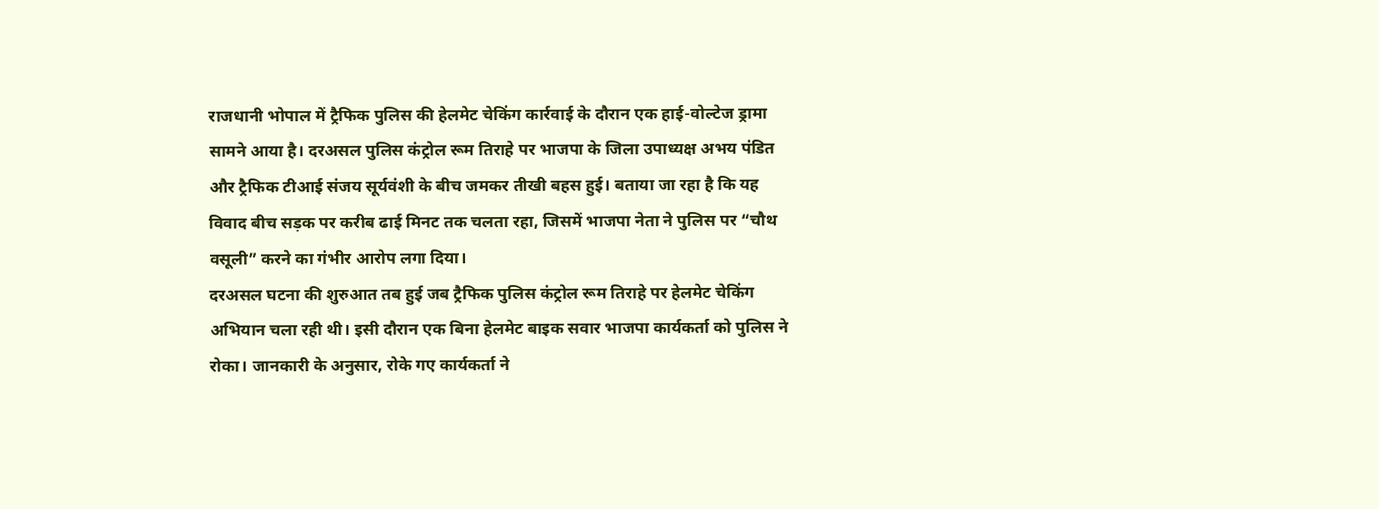राजधानी भोपाल में ट्रैफिक पुलिस की हेलमेट चेकिंग कार्रवाई के दौरान एक हाई-वोल्टेज ड्रामा सामने आया है। दरअसल पुलिस कंट्रोल रूम तिराहे पर भाजपा के जिला उपाध्यक्ष अभय पंडित और ट्रैफिक टीआई संजय सूर्यवंशी के बीच जमकर तीखी बहस हुई। बताया जा रहा है कि यह विवाद बीच सड़क पर करीब ढाई मिनट तक चलता रहा, जिसमें भाजपा नेता ने पुलिस पर “चौथ वसूली” करने का गंभीर आरोप लगा दिया।
दरअसल घटना की शुरुआत तब हुई जब ट्रैफिक पुलिस कंट्रोल रूम तिराहे पर हेलमेट चेकिंग अभियान चला रही थी। इसी दौरान एक बिना हेलमेट बाइक सवार भाजपा कार्यकर्ता को पुलिस ने रोका। जानकारी के अनुसार, रोके गए कार्यकर्ता ने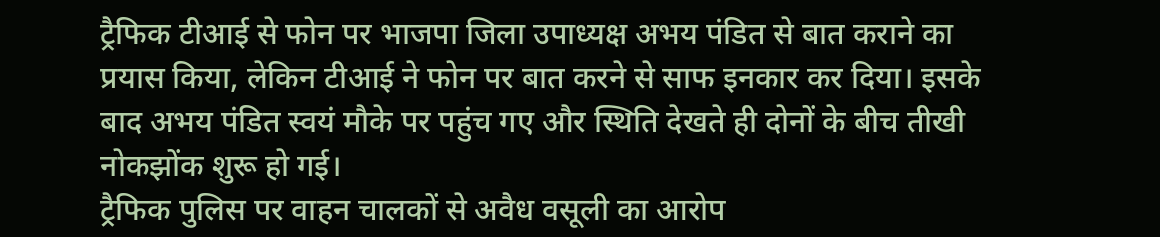ट्रैफिक टीआई से फोन पर भाजपा जिला उपाध्यक्ष अभय पंडित से बात कराने का प्रयास किया, लेकिन टीआई ने फोन पर बात करने से साफ इनकार कर दिया। इसके बाद अभय पंडित स्वयं मौके पर पहुंच गए और स्थिति देखते ही दोनों के बीच तीखी नोकझोंक शुरू हो गई।
ट्रैफिक पुलिस पर वाहन चालकों से अवैध वसूली का आरोप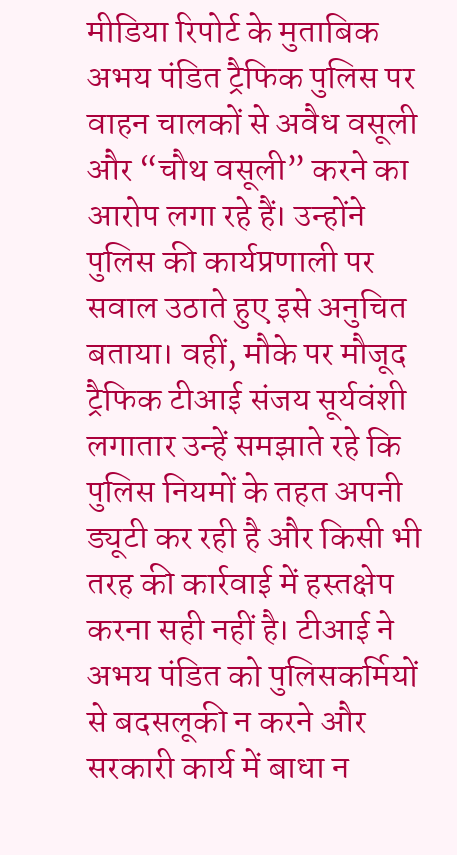मीडिया रिपोर्ट के मुताबिक अभय पंडित ट्रैफिक पुलिस पर वाहन चालकों से अवैध वसूली और “चौथ वसूली” करने का आरोप लगा रहे हैं। उन्होंने पुलिस की कार्यप्रणाली पर सवाल उठाते हुए इसे अनुचित बताया। वहीं, मौके पर मौजूद ट्रैफिक टीआई संजय सूर्यवंशी लगातार उन्हें समझाते रहे कि पुलिस नियमों के तहत अपनी ड्यूटी कर रही है और किसी भी तरह की कार्रवाई में हस्तक्षेप करना सही नहीं है। टीआई ने अभय पंडित को पुलिसकर्मियों से बदसलूकी न करने और सरकारी कार्य में बाधा न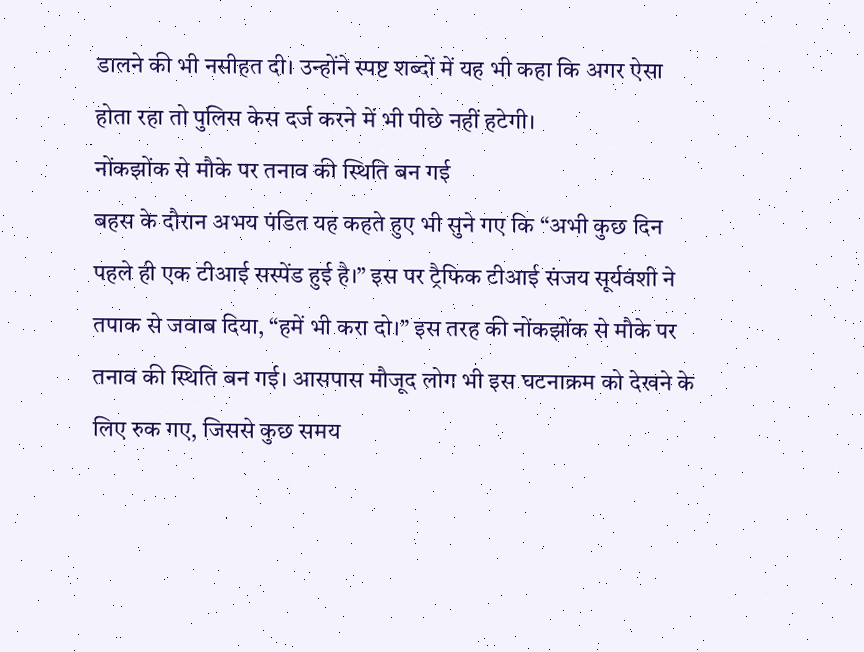डालने की भी नसीहत दी। उन्होंने स्पष्ट शब्दों में यह भी कहा कि अगर ऐसा होता रहा तो पुलिस केस दर्ज करने में भी पीछे नहीं हटेगी।
नोंकझोंक से मौके पर तनाव की स्थिति बन गई
बहस के दौरान अभय पंडित यह कहते हुए भी सुने गए कि “अभी कुछ दिन पहले ही एक टीआई सस्पेंड हुई है।” इस पर ट्रैफिक टीआई संजय सूर्यवंशी ने तपाक से जवाब दिया, “हमें भी करा दो।” इस तरह की नोंकझोंक से मौके पर तनाव की स्थिति बन गई। आसपास मौजूद लोग भी इस घटनाक्रम को देखने के लिए रुक गए, जिससे कुछ समय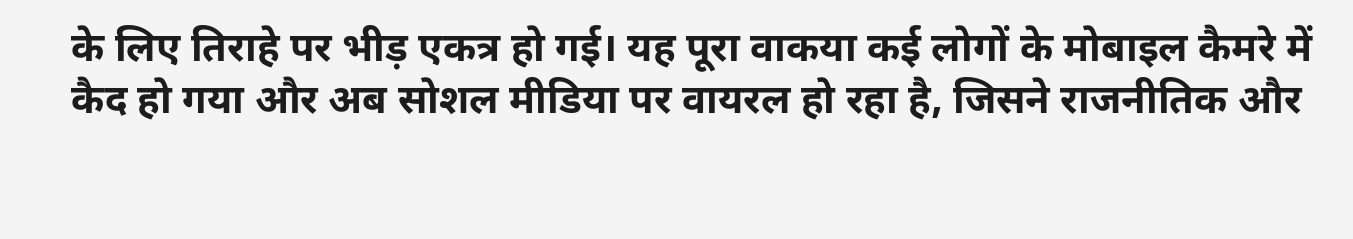के लिए तिराहे पर भीड़ एकत्र हो गई। यह पूरा वाकया कई लोगों के मोबाइल कैमरे में कैद हो गया और अब सोशल मीडिया पर वायरल हो रहा है, जिसने राजनीतिक और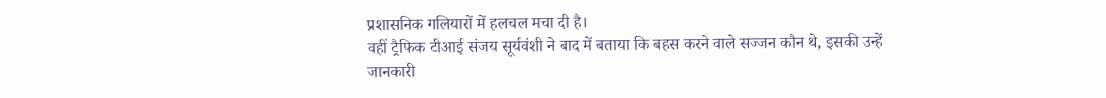प्रशासनिक गलियारों में हलचल मचा दी है।
वहीं ट्रैफिक टीआई संजय सूर्यवंशी ने बाद में बताया कि बहस करने वाले सज्जन कौन थे, इसकी उन्हें जानकारी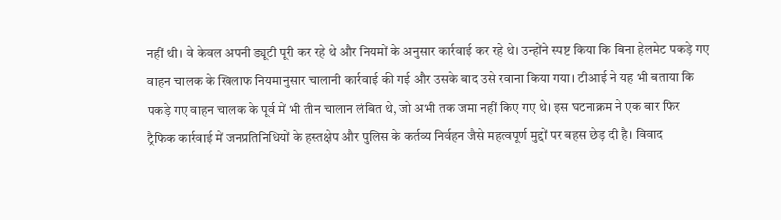नहीं थी। वे केवल अपनी ड्यूटी पूरी कर रहे थे और नियमों के अनुसार कार्रवाई कर रहे थे। उन्होंने स्पष्ट किया कि बिना हेलमेट पकड़े गए वाहन चालक के खिलाफ नियमानुसार चालानी कार्रवाई की गई और उसके बाद उसे रवाना किया गया। टीआई ने यह भी बताया कि पकड़े गए वाहन चालक के पूर्व में भी तीन चालान लंबित थे, जो अभी तक जमा नहीं किए गए थे। इस घटनाक्रम ने एक बार फिर ट्रैफिक कार्रवाई में जनप्रतिनिधियों के हस्तक्षेप और पुलिस के कर्तव्य निर्वहन जैसे महत्वपूर्ण मुद्दों पर बहस छेड़ दी है। विवाद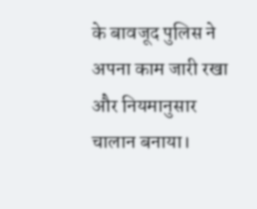के बावजूद पुलिस ने अपना काम जारी रखा और नियमानुसार चालान बनाया।